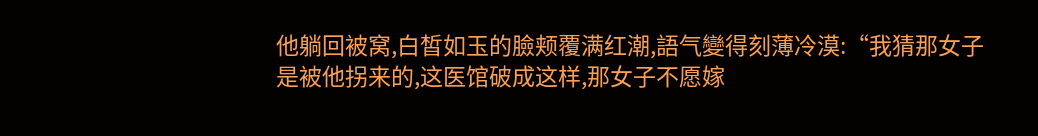他躺回被窝,白皙如玉的臉颊覆满红潮,語气變得刻薄冷漠:“我猜那女子是被他拐来的,这医馆破成这样,那女子不愿嫁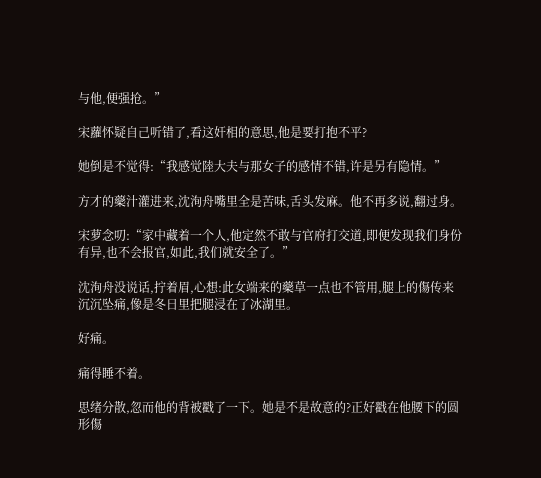与他,便强抢。”

宋蘿怀疑自己听错了,看这奸相的意思,他是要打抱不平?

她倒是不觉得:“我感觉陸大夫与那女子的感情不错,许是另有隐情。”

方才的藥汁灌进来,沈洵舟嘴里全是苦味,舌头发麻。他不再多说,翻过身。

宋萝念叨:“家中藏着一个人,他定然不敢与官府打交道,即便发现我们身份有异,也不会报官,如此,我们就安全了。”

沈洵舟没说话,拧着眉,心想:此女端来的藥草一点也不管用,腿上的傷传来沉沉坠痛,像是冬日里把腿浸在了冰湖里。

好痛。

痛得睡不着。

思绪分散,忽而他的背被戳了一下。她是不是故意的?正好戳在他腰下的圆形傷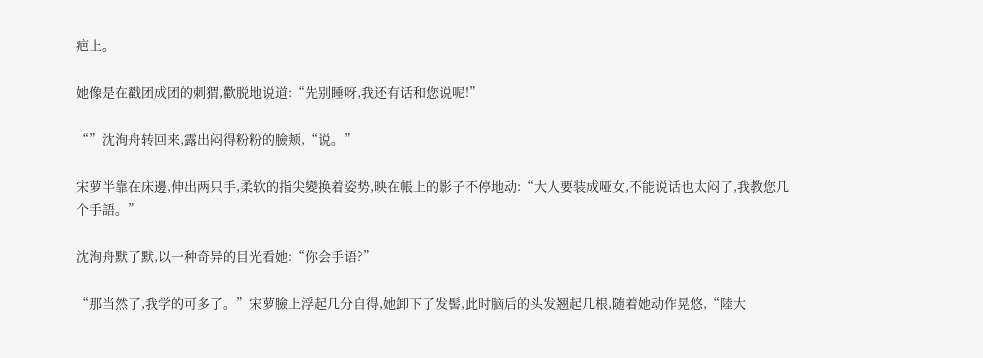疤上。

她像是在戳团成团的刺猬,歡脱地说道:“先别睡呀,我还有话和您说呢!”

“”沈洵舟转回来,露出闷得粉粉的臉颊,“说。”

宋萝半靠在床邊,伸出两只手,柔软的指尖變换着姿势,映在帳上的影子不停地动:“大人要装成哑女,不能说话也太闷了,我教您几个手語。”

沈洵舟默了默,以一种奇异的目光看她:“你会手语?”

“那当然了,我学的可多了。”宋萝臉上浮起几分自得,她卸下了发髻,此时脑后的头发翘起几根,随着她动作晃悠,“陸大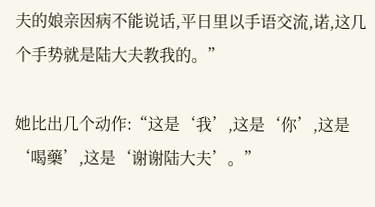夫的娘亲因病不能说话,平日里以手语交流,诺,这几个手势就是陆大夫教我的。”

她比出几个动作:“这是‘我’,这是‘你’,这是‘喝藥’,这是‘谢谢陆大夫’。”